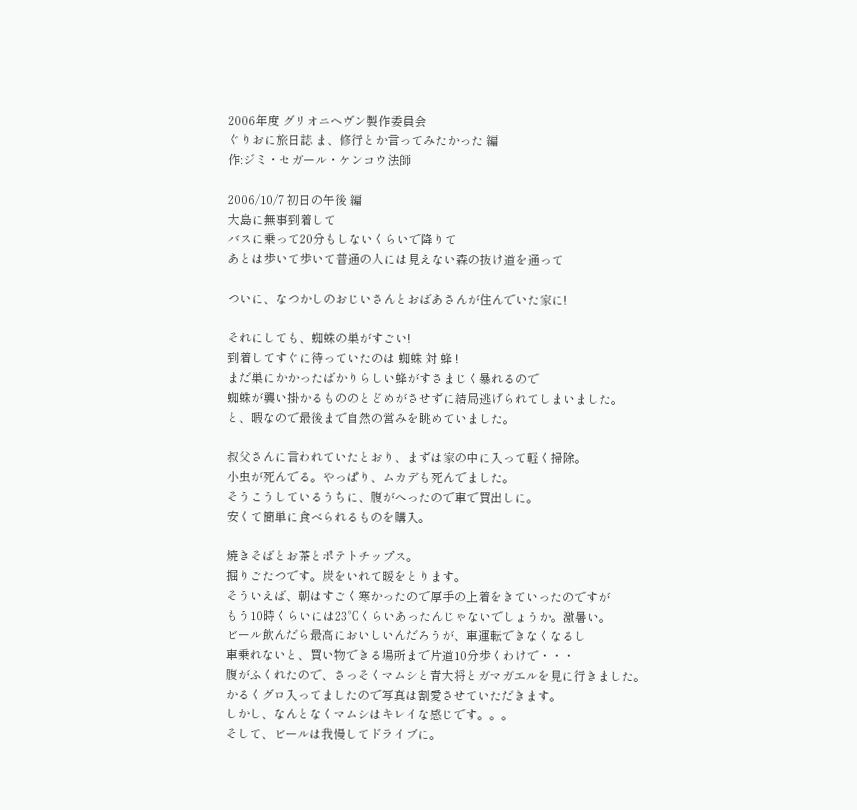2006年度 グリオニヘヴン製作委員会
ぐりおに旅日誌 ま、修行とか言ってみたかった 編
作:ジミ・セガール・ケンコウ法師

2006/10/7 初日の午後 編
大島に無事到着して
バスに乗って20分もしないくらいで降りて
あとは歩いて歩いて普通の人には見えない森の抜け道を通って

ついに、なつかしのおじいさんとおばあさんが住んでいた家に!

それにしても、蜘蛛の巣がすごい!
到着してすぐに待っていたのは 蜘蛛 対 蜂 !
まだ巣にかかったばかりらしい蜂がすさまじく暴れるので
蜘蛛が襲い掛かるもののとどめがさせずに結局逃げられてしまいました。
と、暇なので最後まで自然の営みを眺めていました。

叔父さんに言われていたとおり、まずは家の中に入って軽く掃除。
小虫が死んでる。やっぱり、ムカデも死んでました。
そうこうしているうちに、腹がへったので車で買出しに。
安くて簡単に食べられるものを購入。

焼きそばとお茶とポテトチップス。
掘りごたつです。炭をいれて暖をとります。
そういえば、朝はすごく寒かったので厚手の上着をきていったのですが
もう10時くらいには23℃くらいあったんじゃないでしょうか。激暑い。
ビール飲んだら最高においしいんだろうが、車運転できなくなるし
車乗れないと、買い物できる場所まで片道10分歩くわけで・・・
腹がふくれたので、さっそくマムシと青大将とガマガエルを見に行きました。
かるくグロ入ってましたので写真は割愛させていただきます。
しかし、なんとなくマムシはキレイな感じです。。。
そして、ビールは我慢してドライブに。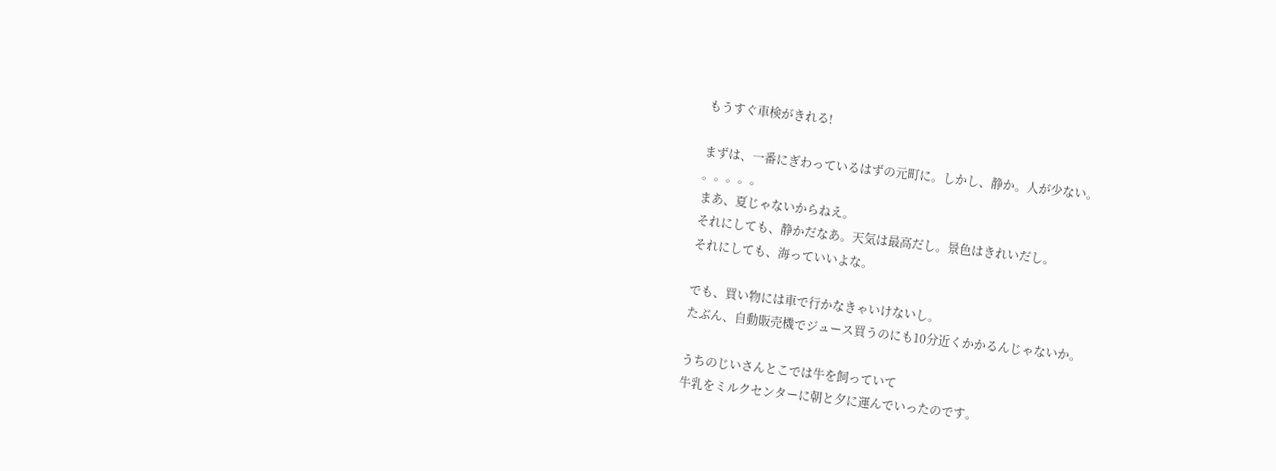もうすぐ車検がきれる!

まずは、一番にぎわっているはずの元町に。しかし、静か。人が少ない。
。。。。。
まあ、夏じゃないからねえ。
それにしても、静かだなあ。天気は最高だし。景色はきれいだし。
それにしても、海っていいよな。

でも、買い物には車で行かなきゃいけないし。
たぶん、自動販売機でジュース買うのにも10分近くかかるんじゃないか。

うちのじいさんとこでは牛を飼っていて
牛乳をミルクセンターに朝と夕に運んでいったのです。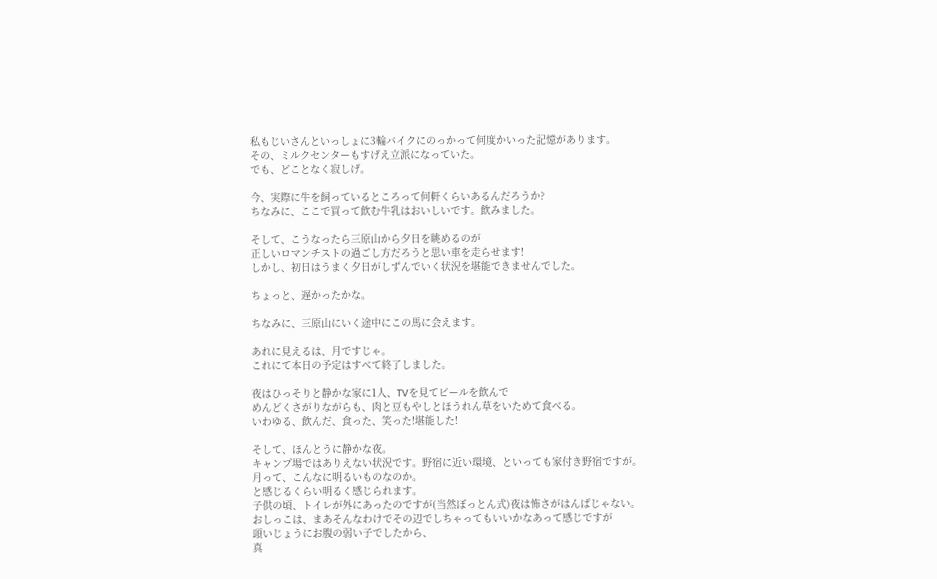私もじいさんといっしょに3輪バイクにのっかって何度かいった記憶があります。
その、ミルクセンターもすげえ立派になっていた。
でも、どことなく寂しげ。

今、実際に牛を飼っているところって何軒くらいあるんだろうか?
ちなみに、ここで買って飲む牛乳はおいしいです。飲みました。

そして、こうなったら三原山から夕日を眺めるのが
正しいロマンチストの過ごし方だろうと思い車を走らせます!
しかし、初日はうまく夕日がしずんでいく状況を堪能できませんでした。

ちょっと、遅かったかな。

ちなみに、三原山にいく途中にこの馬に会えます。

あれに見えるは、月ですじゃ。
これにて本日の予定はすべて終了しました。

夜はひっそりと静かな家に1人、TVを見てビールを飲んで
めんどくさがりながらも、肉と豆もやしとほうれん草をいためて食べる。
いわゆる、飲んだ、食った、笑った!堪能した!

そして、ほんとうに静かな夜。
キャンプ場ではありえない状況です。野宿に近い環境、といっても家付き野宿ですが。
月って、こんなに明るいものなのか。
と感じるくらい明るく感じられます。
子供の頃、トイレが外にあったのですが(当然ぼっとん式)夜は怖さがはんぱじゃない。
おしっこは、まあそんなわけでその辺でしちゃってもいいかなあって感じですが
頭いじょうにお腹の弱い子でしたから、
真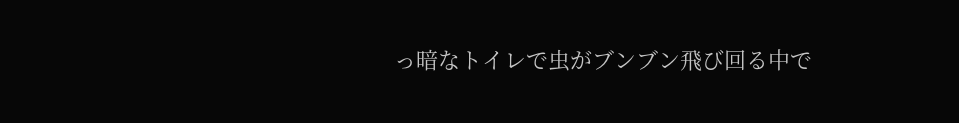っ暗なトイレで虫がブンブン飛び回る中で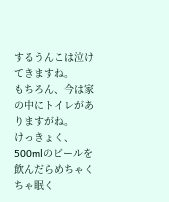するうんこは泣けてきますね。
もちろん、今は家の中にトイレがありますがね。
けっきょく、500mlのビールを飲んだらめちゃくちゃ眠く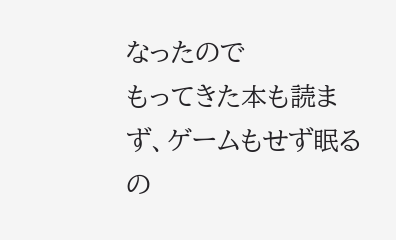なったので
もってきた本も読まず、ゲームもせず眠るの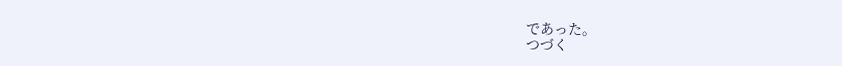であった。
つづく